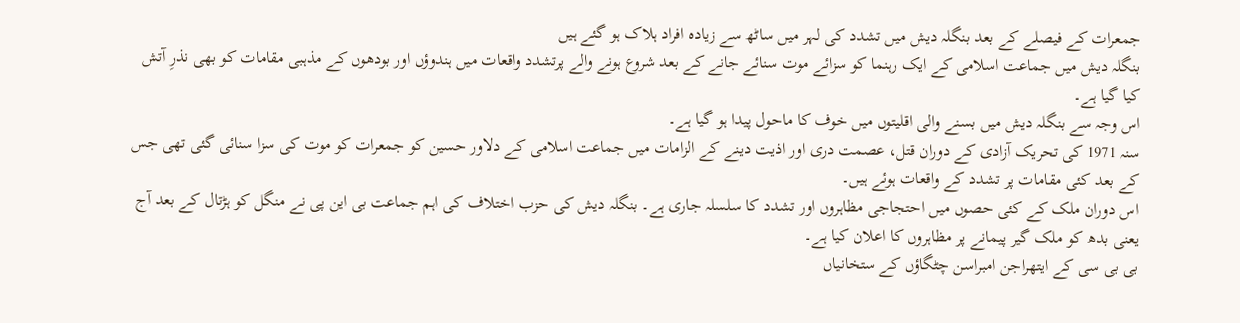جمعرات کے فیصلے کے بعد بنگلہ دیش میں تشدد کی لہر میں ساٹھ سے زیادہ افراد ہلاک ہو گئے ہیں
بنگلہ دیش میں جماعت اسلامی کے ایک رہنما کو سزائے موت سنائے جانے کے بعد شروع ہونے والے پرتشدد واقعات میں ہندوؤں اور بودھوں کے مذہبی مقامات کو بھی نذرِ آتش کیا گیا ہے۔
اس وجہ سے بنگلہ دیش میں بسنے والی اقلیتوں میں خوف کا ماحول پیدا ہو گیا ہے۔
سنہ 1971 کی تحریک آزادی کے دوران قتل، عصمت دری اور اذیت دینے کے الزامات میں جماعت اسلامی کے دلاور حسین کو جمعرات کو موت کی سزا سنائی گئی تھی جس کے بعد کئی مقامات پر تشدد کے واقعات ہوئے ہیں۔
اس دوران ملک کے کئی حصوں میں احتجاجی مظاہروں اور تشدد کا سلسلہ جاری ہے۔ بنگلہ دیش کی حزب اختلاف کی اہم جماعت بی این پی نے منگل کو ہڑتال کے بعد آج یعنی بدھ کو ملک گیر پیمانے پر مظاہروں کا اعلان کیا ہے۔
بی بی سی کے ایتھراجن امبراسن چٹگاؤں کے ستخانیاں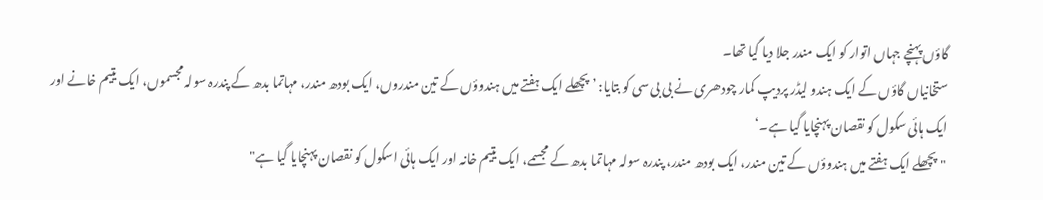گاؤں پہنچے جہاں اتوار کو ایک مندر جلا دیا گیا تھا۔
ستخانیاں گاؤں کے ایک ہندو لیڈر پردیپ کمار چودھری نے بی بی سی کو بتایا: ’پچھلے ایک ہفتے میں ہندوؤں کے تین مندروں، ایک بودھ مندر، مہاتما بدھ کے پندرہ سولہ مجسموں، ایک یتیم خانے اور ایک ہائی سکول کو نقصان پہنچايا گیا ہے۔‘
"پچھلے ایک ہفتے میں ہندوؤں کے تین مندر، ایک بودھ مندر، پندرہ سولہ مہاتما بدھ کے مجسمے، ایک یتیم خانہ اور ایک ہائی اسکول کو نقصان پہنچايا گیا ہے"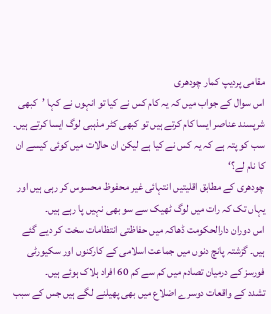مقامی پردیپ کمار چودھری
اس سوال کے جواب میں کہ یہ کام کس نے کیا تو انہوں نے کہا ’کبھی شرپسند عناصر ایسا کام کرتے ہیں تو کبھی کٹر مذہبی لوگ ایسا کرتے ہیں۔ سب کو پتہ ہے کہ یہ کس نے کیا ہے لیکن ان حالات میں کوئی کیسے ان کا نام لے؟‘
چودھری کے مطابق اقلیتیں انتہائی غیر محفوظ محسوس کر رہی ہیں اور یہاں تک کہ رات میں لوگ ٹھیک سے سو بھی نہیں پا رہے ہیں۔
اس دوران دارالحکومت ڈھاکہ میں حفاظتی انتظامات سخت کر دیے گئے ہیں۔ گزشتہ پانچ دنوں میں جماعت اسلامی کے کارکنوں اور سکیورٹی فورسز کے درمیان تصادم میں کم سے کم 60 افراد ہلاک ہوئے ہیں۔
تشدد کے واقعات دوسرے اضلاع میں بھی پھیلنے لگے ہیں جس کے سبب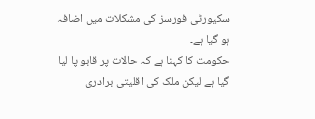سکیورٹی فورسز کی مشکلات میں اضافہ ہو گیا ہے۔
حکومت کا کہنا ہے کہ حالات پر قابو پا لیا گیا ہے لیکن ملک کی اقلیتی برادری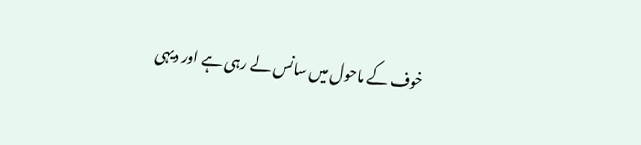خوف کے ماحول میں سانس لے رہی ہے اور دیہی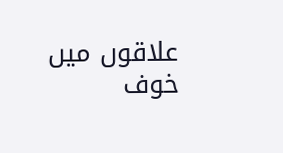علاقوں میں خوف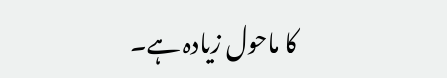کا ماحول زیادہ ہے۔